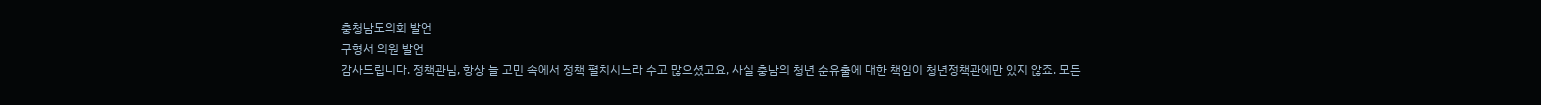충청남도의회 발언
구형서 의원 발언
감사드립니다. 정책관님, 항상 늘 고민 속에서 정책 펼치시느라 수고 많으셨고요, 사실 충남의 청년 순유출에 대한 책임이 청년정책관에만 있지 않죠. 모든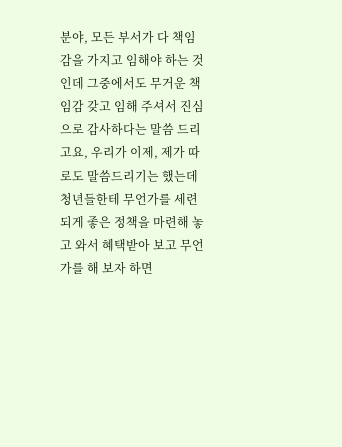분야, 모든 부서가 다 책임감을 가지고 임해야 하는 것인데 그중에서도 무거운 책임감 갖고 임해 주셔서 진심으로 감사하다는 말씀 드리고요, 우리가 이제, 제가 따로도 말씀드리기는 했는데 청년들한테 무언가를 세련되게 좋은 정책을 마련해 놓고 와서 혜택받아 보고 무언가를 해 보자 하면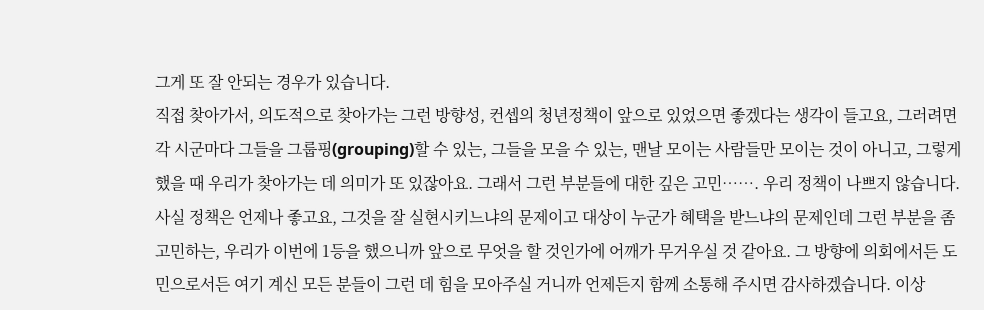그게 또 잘 안되는 경우가 있습니다.
직접 찾아가서, 의도적으로 찾아가는 그런 방향성, 컨셉의 청년정책이 앞으로 있었으면 좋겠다는 생각이 들고요, 그러려면 각 시군마다 그들을 그룹핑(grouping)할 수 있는, 그들을 모을 수 있는, 맨날 모이는 사람들만 모이는 것이 아니고, 그렇게 했을 때 우리가 찾아가는 데 의미가 또 있잖아요. 그래서 그런 부분들에 대한 깊은 고민……. 우리 정책이 나쁘지 않습니다.
사실 정책은 언제나 좋고요, 그것을 잘 실현시키느냐의 문제이고 대상이 누군가 혜택을 받느냐의 문제인데 그런 부분을 좀 고민하는, 우리가 이번에 1등을 했으니까 앞으로 무엇을 할 것인가에 어깨가 무거우실 것 같아요. 그 방향에 의회에서든 도민으로서든 여기 계신 모든 분들이 그런 데 힘을 모아주실 거니까 언제든지 함께 소통해 주시면 감사하겠습니다. 이상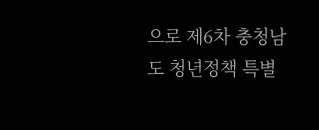으로 제6차 충청남도 청년정책 특별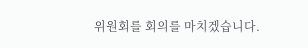위원회를 회의를 마치겠습니다.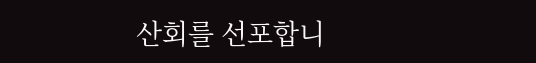산회를 선포합니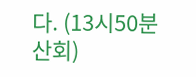다. (13시50분 산회)